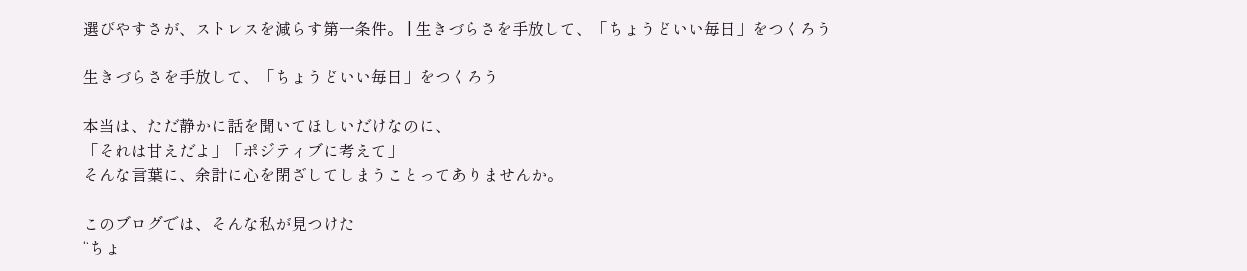選びやすさが、ストレスを減らす第一条件。 | 生きづらさを手放して、「ちょうどいい毎日」をつくろう

生きづらさを手放して、「ちょうどいい毎日」をつくろう

本当は、ただ静かに話を聞いてほしいだけなのに、
「それは甘えだよ」「ポジティブに考えて」
そんな言葉に、余計に心を閉ざしてしまうことってありませんか。

このブログでは、そんな私が見つけた
“ちょ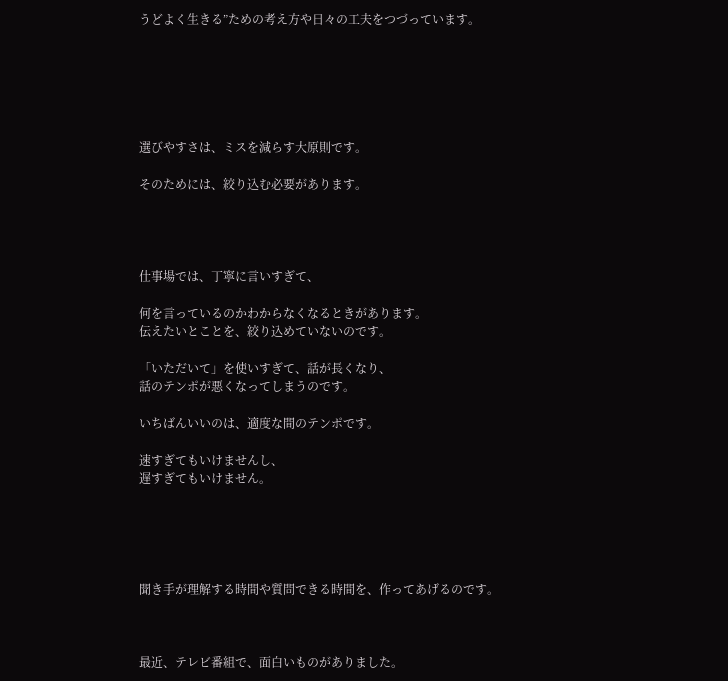うどよく生きる”ための考え方や日々の工夫をつづっています。






選びやすさは、ミスを減らす大原則です。

そのためには、絞り込む必要があります。




仕事場では、丁寧に言いすぎて、

何を言っているのかわからなくなるときがあります。
伝えたいとことを、絞り込めていないのです。

「いただいて」を使いすぎて、話が長くなり、
話のテンポが悪くなってしまうのです。

いちばんいいのは、適度な間のテンポです。

速すぎてもいけませんし、
遅すぎてもいけません。





聞き手が理解する時間や質問できる時間を、作ってあげるのです。



最近、テレビ番組で、面白いものがありました。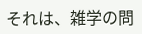それは、雑学の問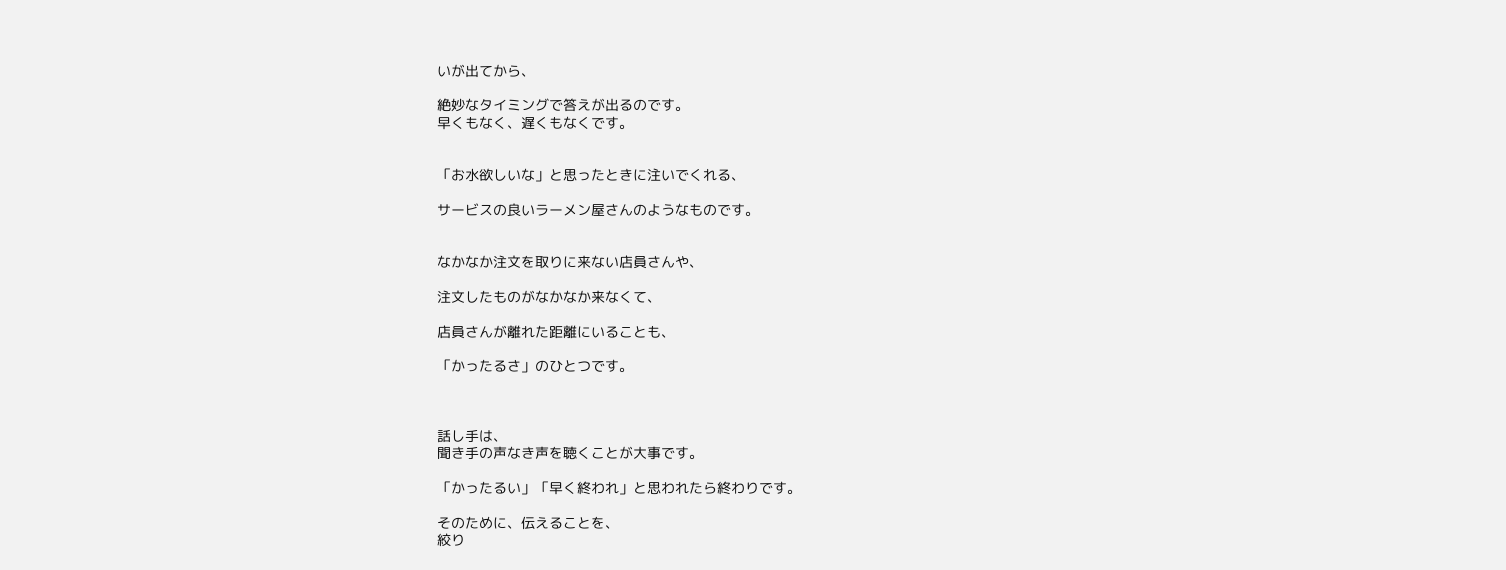いが出てから、

絶妙なタイミングで答えが出るのです。
早くもなく、遅くもなくです。


「お水欲しいな」と思ったときに注いでくれる、

サービスの良いラーメン屋さんのようなものです。


なかなか注文を取りに来ない店員さんや、

注文したものがなかなか来なくて、

店員さんが離れた距離にいることも、

「かったるさ」のひとつです。



話し手は、
聞き手の声なき声を聴くことが大事です。

「かったるい」「早く終われ」と思われたら終わりです。

そのために、伝えることを、
絞り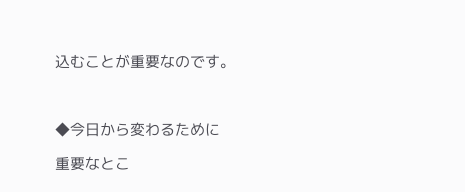込むことが重要なのです。



◆今日から変わるために

重要なとこ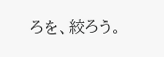ろを、絞ろう。